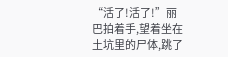“活了!活了!”丽巴拍着手,望着坐在土坑里的尸体,跳了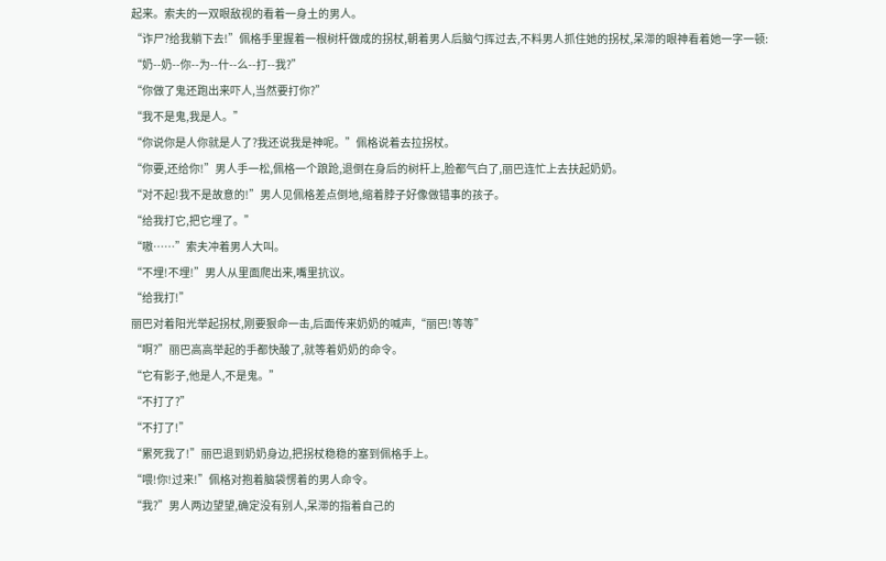起来。索夫的一双眼敌视的看着一身土的男人。
“诈尸?给我躺下去!”佩格手里握着一根树杆做成的拐杖,朝着男人后脑勺挥过去,不料男人抓住她的拐杖,呆滞的眼神看着她一字一顿:
“奶--奶--你--为--什--么--打--我?”
“你做了鬼还跑出来吓人,当然要打你?”
“我不是鬼,我是人。”
“你说你是人你就是人了?我还说我是神呢。”佩格说着去拉拐杖。
“你要,还给你!”男人手一松,佩格一个踉跄,退倒在身后的树杆上,脸都气白了,丽巴连忙上去扶起奶奶。
“对不起!我不是故意的!”男人见佩格差点倒地,缩着脖子好像做错事的孩子。
“给我打它,把它埋了。”
“嗷……”索夫冲着男人大叫。
“不埋!不埋!”男人从里面爬出来,嘴里抗议。
“给我打!”
丽巴对着阳光举起拐杖,刚要狠命一击,后面传来奶奶的喊声,“丽巴!等等”
“啊?”丽巴高高举起的手都快酸了,就等着奶奶的命令。
“它有影子,他是人,不是鬼。”
“不打了?”
“不打了!”
“累死我了!”丽巴退到奶奶身边,把拐杖稳稳的塞到佩格手上。
“喂!你!过来!”佩格对抱着脑袋愣着的男人命令。
“我?”男人两边望望,确定没有别人,呆滞的指着自己的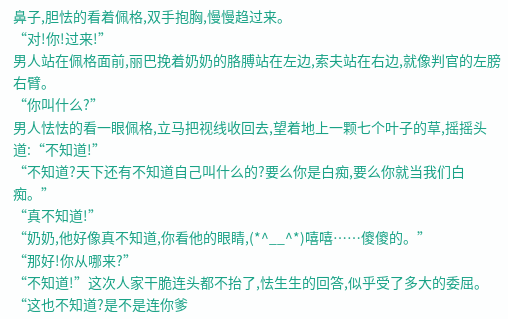鼻子,胆怯的看着佩格,双手抱胸,慢慢趋过来。
“对!你!过来!”
男人站在佩格面前,丽巴挽着奶奶的胳膊站在左边,索夫站在右边,就像判官的左膀右臂。
“你叫什么?”
男人怯怯的看一眼佩格,立马把视线收回去,望着地上一颗七个叶子的草,摇摇头道:“不知道!”
“不知道?天下还有不知道自己叫什么的?要么你是白痴,要么你就当我们白痴。”
“真不知道!”
“奶奶,他好像真不知道,你看他的眼睛,(*^__^*)嘻嘻……傻傻的。”
“那好!你从哪来?”
“不知道!”这次人家干脆连头都不抬了,怯生生的回答,似乎受了多大的委屈。
“这也不知道?是不是连你爹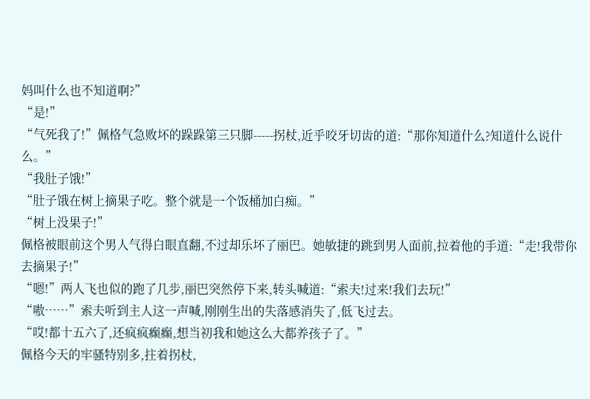妈叫什么也不知道啊?”
“是!”
“气死我了!”佩格气急败坏的跺跺第三只脚-----拐杖,近乎咬牙切齿的道:“那你知道什么?知道什么说什么。”
“我肚子饿!”
“肚子饿在树上摘果子吃。整个就是一个饭桶加白痴。”
“树上没果子!”
佩格被眼前这个男人气得白眼直翻,不过却乐坏了丽巴。她敏捷的跳到男人面前,拉着他的手道:“走!我带你去摘果子!”
“嗯!”两人飞也似的跑了几步,丽巴突然停下来,转头喊道:“索夫!过来!我们去玩!”
“嗷……”索夫听到主人这一声喊,刚刚生出的失落感消失了,低飞过去。
“哎!都十五六了,还疯疯癫癫,想当初我和她这么大都养孩子了。”
佩格今天的牢骚特别多,拄着拐杖,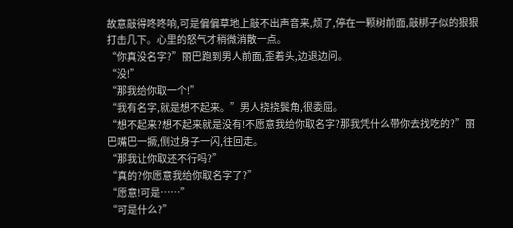故意敲得咚咚响,可是偏偏草地上敲不出声音来,烦了,停在一颗树前面,敲梆子似的狠狠打击几下。心里的怒气才稍微消散一点。
“你真没名字?”丽巴跑到男人前面,歪着头,边退边问。
“没!”
“那我给你取一个!”
“我有名字,就是想不起来。”男人挠挠鬓角,很委屈。
“想不起来?想不起来就是没有!不愿意我给你取名字?那我凭什么带你去找吃的?”丽巴嘴巴一撅,侧过身子一闪,往回走。
“那我让你取还不行吗?”
“真的?你愿意我给你取名字了?”
“愿意!可是……”
“可是什么?”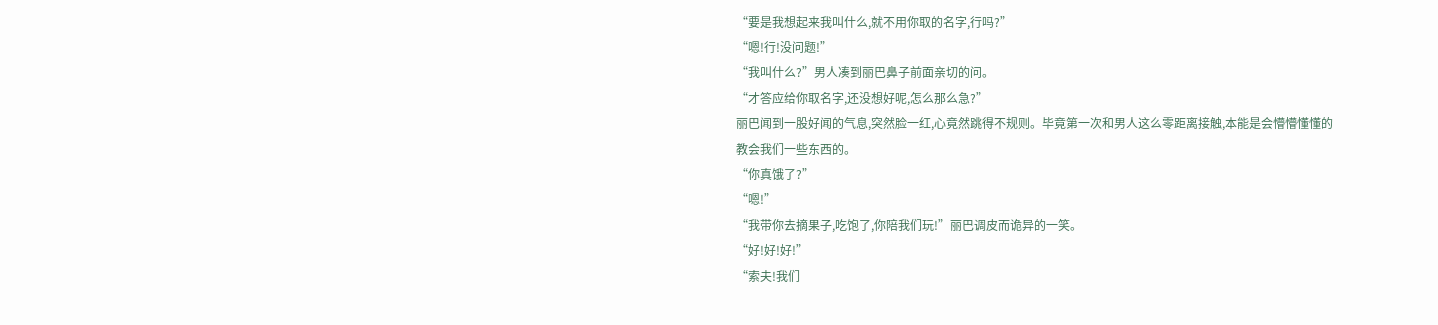“要是我想起来我叫什么,就不用你取的名字,行吗?”
“嗯!行!没问题!”
“我叫什么?”男人凑到丽巴鼻子前面亲切的问。
“才答应给你取名字,还没想好呢,怎么那么急?”
丽巴闻到一股好闻的气息,突然脸一红,心竟然跳得不规则。毕竟第一次和男人这么零距离接触,本能是会懵懵懂懂的教会我们一些东西的。
“你真饿了?”
“嗯!”
“我带你去摘果子,吃饱了,你陪我们玩!”丽巴调皮而诡异的一笑。
“好!好!好!”
“索夫!我们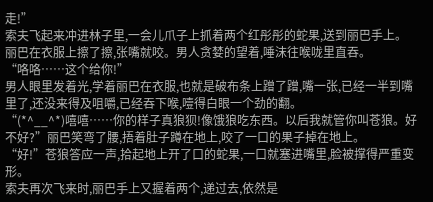走!”
索夫飞起来冲进林子里,一会儿爪子上抓着两个红彤彤的蛇果,送到丽巴手上。丽巴在衣服上擦了擦,张嘴就咬。男人贪婪的望着,唾沫往喉咙里直吞。
“咯咯……这个给你!”
男人眼里发着光,学着丽巴在衣服,也就是破布条上蹭了蹭,嘴一张,已经一半到嘴里了,还没来得及咀嚼,已经吞下喉,噎得白眼一个劲的翻。
“(*^__^*)嘻嘻……你的样子真狼狈!像饿狼吃东西。以后我就管你叫苍狼。好不好?”丽巴笑弯了腰,捂着肚子蹲在地上,咬了一口的果子掉在地上。
“好!”苍狼答应一声,拾起地上开了口的蛇果,一口就塞进嘴里,脸被撑得严重变形。
索夫再次飞来时,丽巴手上又握着两个,递过去,依然是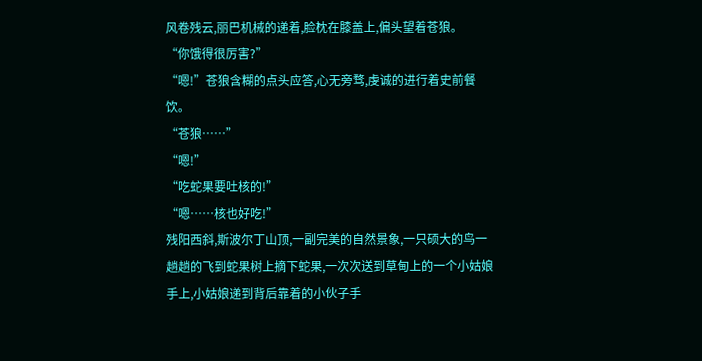风卷残云,丽巴机械的递着,脸枕在膝盖上,偏头望着苍狼。
“你饿得很厉害?”
“嗯!”苍狼含糊的点头应答,心无旁骛,虔诚的进行着史前餐饮。
“苍狼……”
“嗯!”
“吃蛇果要吐核的!”
“嗯……核也好吃!”
残阳西斜,斯波尔丁山顶,一副完美的自然景象,一只硕大的鸟一趟趟的飞到蛇果树上摘下蛇果,一次次送到草甸上的一个小姑娘手上,小姑娘递到背后靠着的小伙子手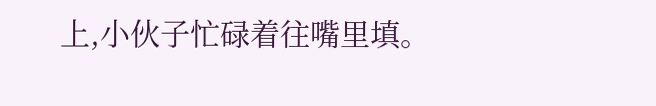上,小伙子忙碌着往嘴里填。